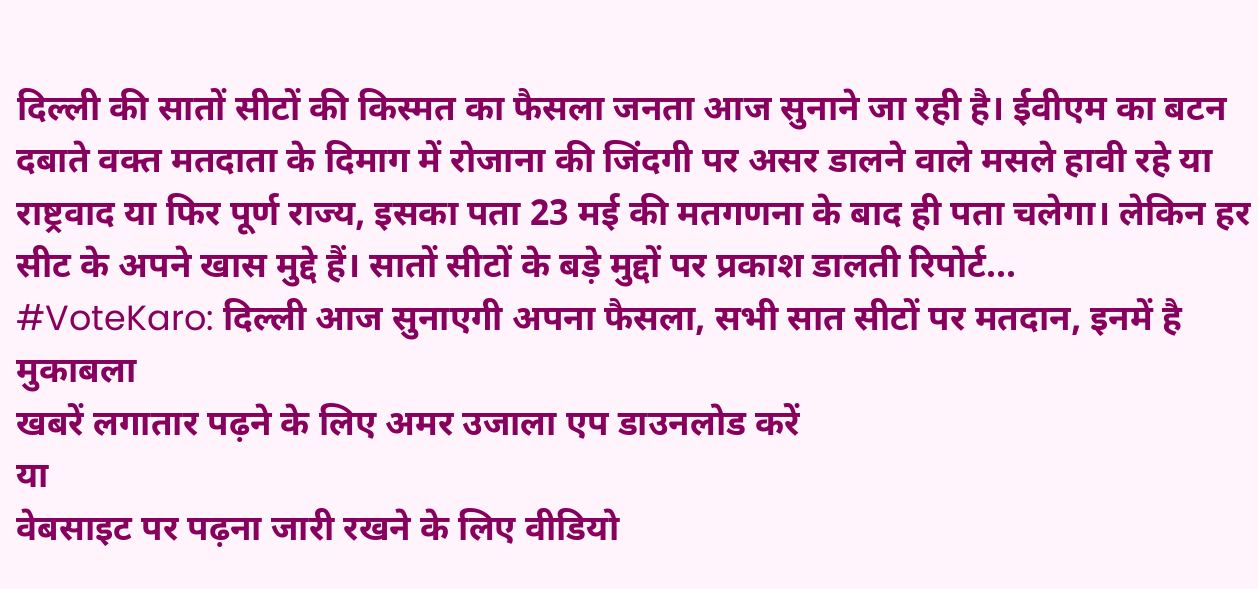दिल्ली की सातों सीटों की किस्मत का फैसला जनता आज सुनाने जा रही है। ईवीएम का बटन दबाते वक्त मतदाता के दिमाग में रोजाना की जिंदगी पर असर डालने वाले मसले हावी रहे या राष्ट्रवाद या फिर पूर्ण राज्य, इसका पता 23 मई की मतगणना के बाद ही पता चलेगा। लेकिन हर सीट के अपने खास मुद्दे हैं। सातों सीटों के बड़े मुद्दों पर प्रकाश डालती रिपोर्ट...
#VoteKaro: दिल्ली आज सुनाएगी अपना फैसला, सभी सात सीटों पर मतदान, इनमें है मुकाबला
खबरें लगातार पढ़ने के लिए अमर उजाला एप डाउनलोड करें
या
वेबसाइट पर पढ़ना जारी रखने के लिए वीडियो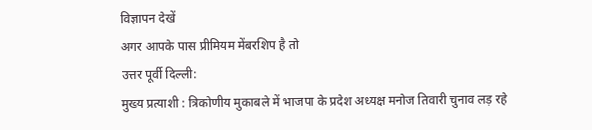विज्ञापन देखें
अगर आपके पास प्रीमियम मेंबरशिप है तो
उत्तर पूर्वी दिल्ली:
मुख्य प्रत्याशी : त्रिकोणीय मुकाबले में भाजपा के प्रदेश अध्यक्ष मनोज तिवारी चुनाव लड़ रहे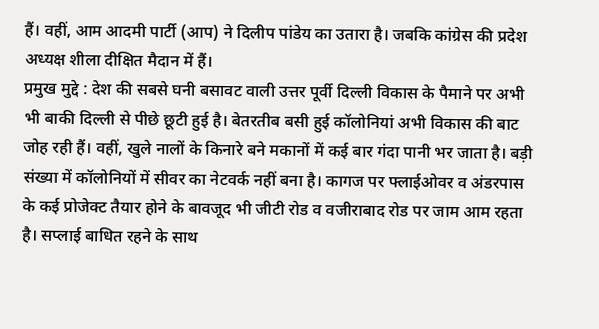हैं। वहीं, आम आदमी पार्टी (आप) ने दिलीप पांडेय का उतारा है। जबकि कांग्रेस की प्रदेश अध्यक्ष शीला दीक्षित मैदान में हैं।
प्रमुख मुद्दे : देश की सबसे घनी बसावट वाली उत्तर पूर्वी दिल्ली विकास के पैमाने पर अभी भी बाकी दिल्ली से पीछे छूटी हुई है। बेतरतीब बसी हुई कॉलोनियां अभी विकास की बाट जोह रही हैं। वहीं, खुले नालों के किनारे बने मकानों में कई बार गंदा पानी भर जाता है। बड़ी संख्या में कॉलोनियों में सीवर का नेटवर्क नहीं बना है। कागज पर फ्लाईओवर व अंडरपास के कई प्रोजेक्ट तैयार होने के बावजूद भी जीटी रोड व वजीराबाद रोड पर जाम आम रहता है। सप्लाई बाधित रहने के साथ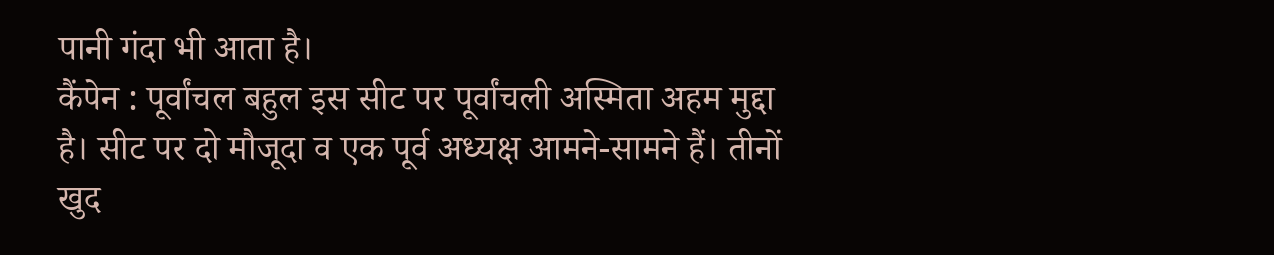पानी गंदा भी आता है।
कैंपेन : पूर्वांचल बहुल इस सीट पर पूर्वांचली अस्मिता अहम मुद्दा है। सीट पर दो मौजूदा व एक पूर्व अध्यक्ष आमने-सामने हैं। तीनों खुद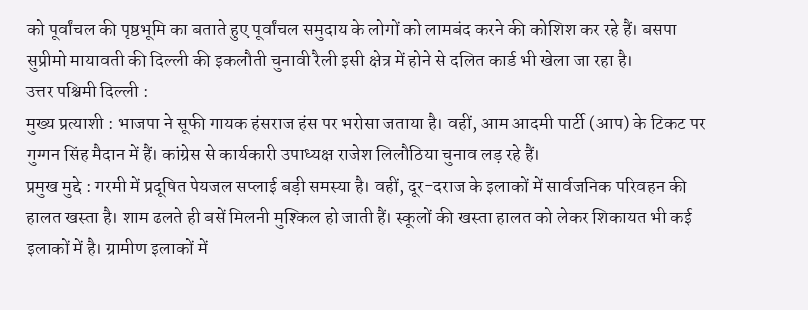को पूर्वांचल की पृष्ठभूमि का बताते हुए पूर्वांचल समुदाय के लोगों को लामबंद करने की कोशिश कर रहे हैं। बसपा सुप्रीमो मायावती की दिल्ली की इकलौती चुनावी रैली इसी क्षेत्र में होने से दलित कार्ड भी खेला जा रहा है।
उत्तर पश्चिमी दिल्ली :
मुख्य प्रत्याशी : भाजपा ने सूफी गायक हंसराज हंस पर भरोसा जताया है। वहीं, आम आदमी पार्टी (आप) के टिकट पर गुग्गन सिंह मैदान में हैं। कांग्रेस से कार्यकारी उपाध्यक्ष राजेश लिलौठिया चुनाव लड़ रहे हैं।
प्रमुख मुद्दे : गरमी में प्रदूषित पेयजल सप्लाई बड़ी समस्या है। वहीं, दूर-दराज के इलाकों में सार्वजनिक परिवहन की हालत खस्ता है। शाम ढलते ही बसें मिलनी मुश्किल हो जाती हैं। स्कूलों की खस्ता हालत को लेकर शिकायत भी कई इलाकों में है। ग्रामीण इलाकों में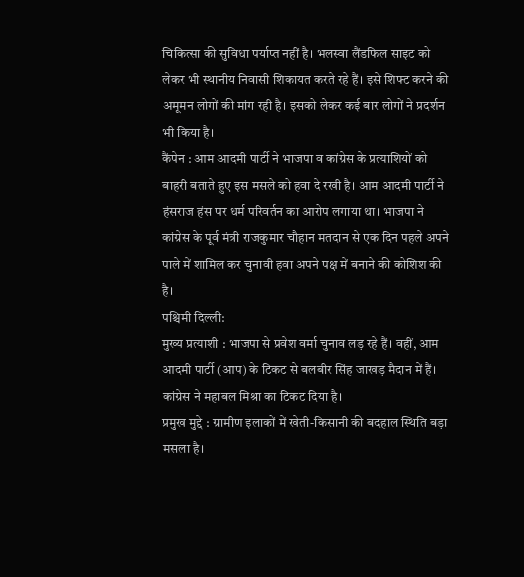चिकित्सा की सुविधा पर्याप्त नहीं है। भलस्वा लैंडफिल साइट को लेकर भी स्थानीय निवासी शिकायत करते रहे हैं। इसे शिफ्ट करने की अमूमन लोगों की मांग रही है। इसको लेकर कई बार लोगों ने प्रदर्शन भी किया है।
कैंपेन : आम आदमी पार्टी ने भाजपा व कांग्रेस के प्रत्याशियों को बाहरी बताते हुए इस मसले को हवा दे रखी है। आम आदमी पार्टी ने हंसराज हंस पर धर्म परिवर्तन का आरोप लगाया था। भाजपा ने कांग्रेस के पूर्व मंत्री राजकुमार चौहान मतदान से एक दिन पहले अपने पाले में शामिल कर चुनावी हवा अपने पक्ष में बनाने की कोशिश की है।
पश्चिमी दिल्ली:
मुख्य प्रत्याशी : भाजपा से प्रवेश वर्मा चुनाव लड़ रहे हैं। वहीं, आम आदमी पार्टी (आप) के टिकट से बलबीर सिंह जाखड़ मैदान में हैं। कांग्रेस ने महाबल मिश्रा का टिकट दिया है।
प्रमुख मुद्दे : ग्रामीण इलाकों में खेती-किसानी की बदहाल स्थिति बड़ा मसला है।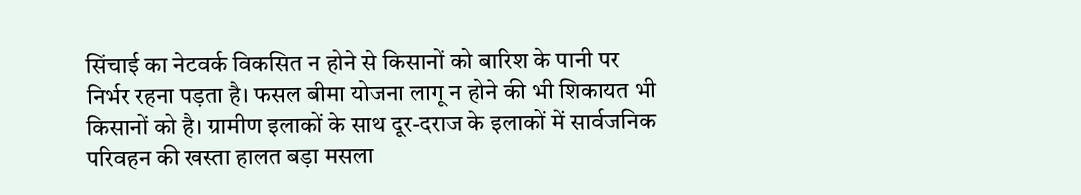सिंचाई का नेटवर्क विकसित न होने से किसानों को बारिश के पानी पर निर्भर रहना पड़ता है। फसल बीमा योजना लागू न होने की भी शिकायत भी किसानों को है। ग्रामीण इलाकों के साथ दूर-दराज के इलाकों में सार्वजनिक परिवहन की खस्ता हालत बड़ा मसला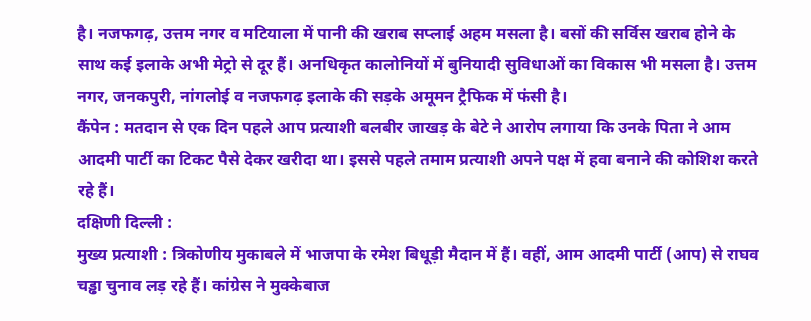है। नजफगढ़, उत्तम नगर व मटियाला में पानी की खराब सप्लाई अहम मसला है। बसों की सर्विस खराब होने के साथ कई इलाके अभी मेट्रो से दूर हैं। अनधिकृत कालोनियों में बुनियादी सुविधाओं का विकास भी मसला है। उत्तम नगर, जनकपुरी, नांगलोई व नजफगढ़ इलाके की सड़के अमूमन ट्रैफिक में फंसी है।
कैंपेन : मतदान से एक दिन पहले आप प्रत्याशी बलबीर जाखड़ के बेटे ने आरोप लगाया कि उनके पिता ने आम आदमी पार्टी का टिकट पैसे देकर खरीदा था। इससे पहले तमाम प्रत्याशी अपने पक्ष में हवा बनाने की कोशिश करते रहे हैं।
दक्षिणी दिल्ली :
मुख्य प्रत्याशी : त्रिकोणीय मुकाबले में भाजपा के रमेश बिधूड़ी मैदान में हैं। वहीं, आम आदमी पार्टी (आप) से राघव चड्ढा चुनाव लड़ रहे हैं। कांग्रेस ने मुक्केबाज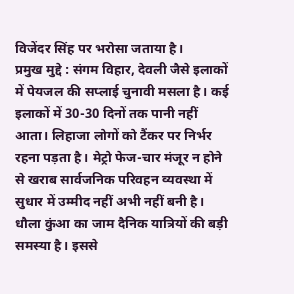विजेंदर सिंह पर भरोसा जताया है।
प्रमुख मुद्दे : संगम विहार, देवली जैसे इलाकों में पेयजल की सप्लाई चुनावी मसला है। कई इलाकों में 30-30 दिनों तक पानी नहीं आता। लिहाजा लोगों को टैंकर पर निर्भर रहना पड़ता है। मेट्रो फेज-चार मंजूर न होने से खराब सार्वजनिक परिवहन व्यवस्था में सुधार में उम्मीद नहीं अभी नहीं बनी है। धौला कुंआ का जाम दैनिक यात्रियों की बड़ी समस्या है। इससे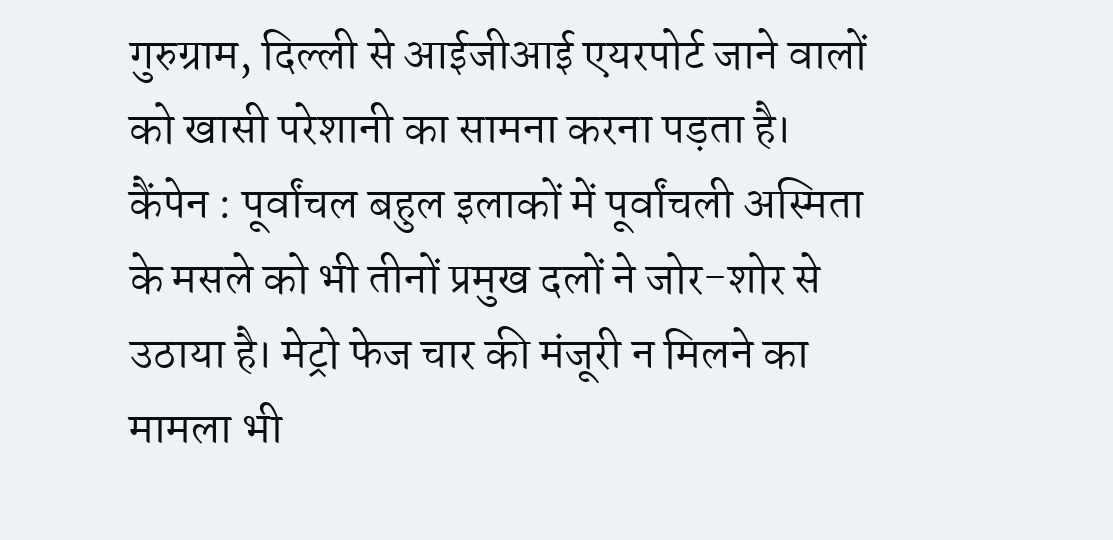गुरुग्राम, दिल्ली से आईजीआई एयरपोर्ट जाने वालों को खासी परेशानी का सामना करना पड़ता है।
कैंपेन : पूर्वांचल बहुल इलाकों में पूर्वांचली अस्मिता के मसले को भी तीनों प्रमुख दलों ने जोर-शोर से उठाया है। मेट्रो फेज चार की मंजूरी न मिलने का मामला भी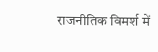राजनीतिक विमर्श में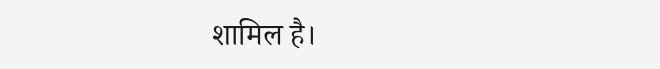शामिल है।